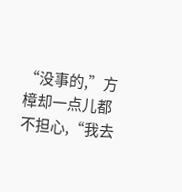“没事的,”方樟却一点儿都不担心,“我去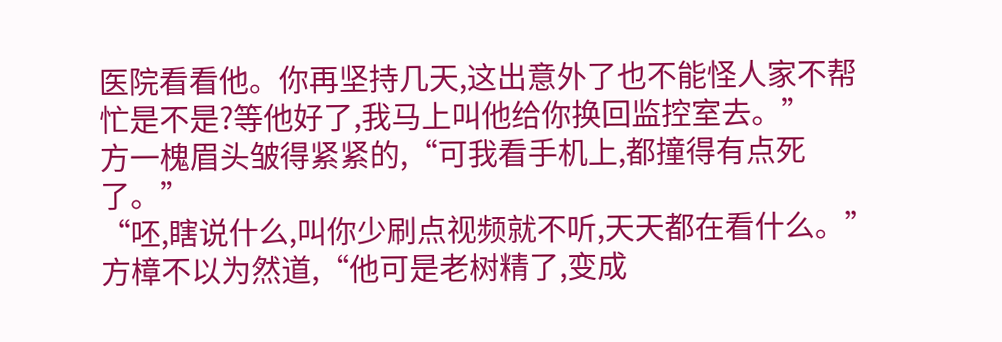医院看看他。你再坚持几天,这出意外了也不能怪人家不帮忙是不是?等他好了,我马上叫他给你换回监控室去。”
方一槐眉头皱得紧紧的,“可我看手机上,都撞得有点死了。”
“呸,瞎说什么,叫你少刷点视频就不听,天天都在看什么。”方樟不以为然道,“他可是老树精了,变成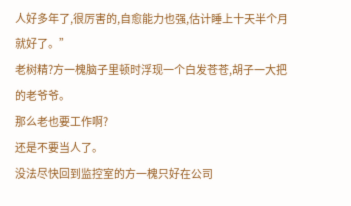人好多年了,很厉害的,自愈能力也强,估计睡上十天半个月就好了。”
老树精?方一槐脑子里顿时浮现一个白发苍苍,胡子一大把的老爷爷。
那么老也要工作啊?
还是不要当人了。
没法尽快回到监控室的方一槐只好在公司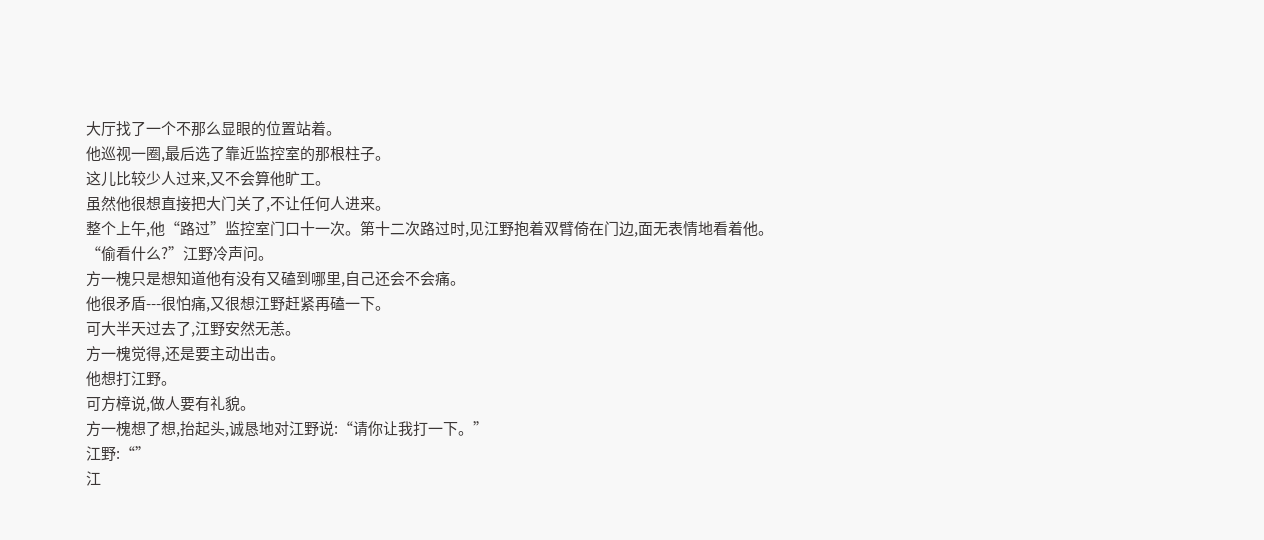大厅找了一个不那么显眼的位置站着。
他巡视一圈,最后选了靠近监控室的那根柱子。
这儿比较少人过来,又不会算他旷工。
虽然他很想直接把大门关了,不让任何人进来。
整个上午,他“路过”监控室门口十一次。第十二次路过时,见江野抱着双臂倚在门边,面无表情地看着他。
“偷看什么?”江野冷声问。
方一槐只是想知道他有没有又磕到哪里,自己还会不会痛。
他很矛盾---很怕痛,又很想江野赶紧再磕一下。
可大半天过去了,江野安然无恙。
方一槐觉得,还是要主动出击。
他想打江野。
可方樟说,做人要有礼貌。
方一槐想了想,抬起头,诚恳地对江野说:“请你让我打一下。”
江野:“”
江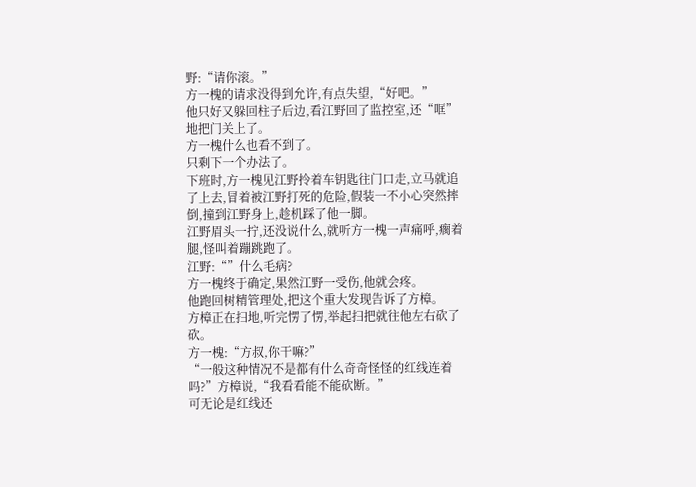野:“请你滚。”
方一槐的请求没得到允许,有点失望,“好吧。”
他只好又躲回柱子后边,看江野回了监控室,还“哐”地把门关上了。
方一槐什么也看不到了。
只剩下一个办法了。
下班时,方一槐见江野拎着车钥匙往门口走,立马就追了上去,冒着被江野打死的危险,假装一不小心突然摔倒,撞到江野身上,趁机踩了他一脚。
江野眉头一拧,还没说什么,就听方一槐一声痛呼,瘸着腿,怪叫着蹦跳跑了。
江野:“”什么毛病?
方一槐终于确定,果然江野一受伤,他就会疼。
他跑回树精管理处,把这个重大发现告诉了方樟。
方樟正在扫地,听完愣了愣,举起扫把就往他左右砍了砍。
方一槐:“方叔,你干嘛?”
“一般这种情况不是都有什么奇奇怪怪的红线连着吗?”方樟说,“我看看能不能砍断。”
可无论是红线还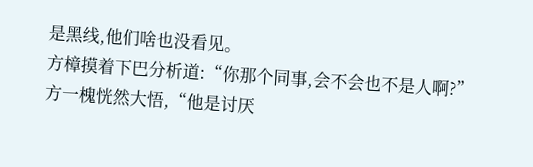是黑线,他们啥也没看见。
方樟摸着下巴分析道:“你那个同事,会不会也不是人啊?”
方一槐恍然大悟,“他是讨厌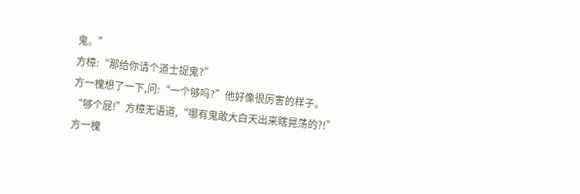鬼。”
方樟:“那给你请个道士捉鬼?”
方一槐想了一下,问:“一个够吗?”他好像很厉害的样子。
“够个屁!”方樟无语道,“哪有鬼敢大白天出来瞎晃荡的?!”
方一槐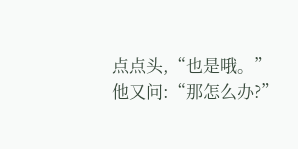点点头,“也是哦。”
他又问:“那怎么办?”